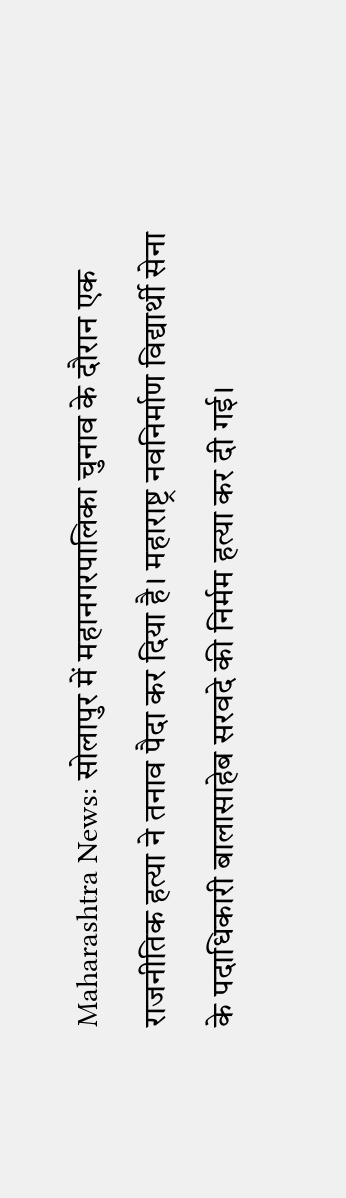Maharashtra News: सोलापुर में महानगरपालिका चुनाव के दौरान एक राजनीतिक हत्या ने तनाव पैदा कर दिया है। महाराष्ट्र नवनिर्माण विद्यार्थी सेना के पदाधिकारी बालासाहेब सरवदे की निर्मम हत्या कर दी गई।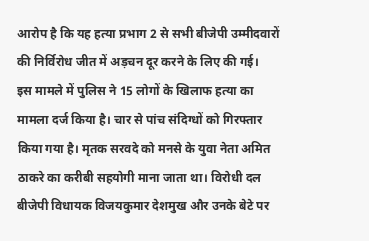आरोप है कि यह हत्या प्रभाग 2 से सभी बीजेपी उम्मीदवारों की निर्विरोध जीत में अड़चन दूर करने के लिए की गई।
इस मामले में पुलिस ने 15 लोगों के खिलाफ हत्या का मामला दर्ज किया है। चार से पांच संदिग्धों को गिरफ्तार किया गया है। मृतक सरवदे को मनसे के युवा नेता अमित ठाकरे का करीबी सहयोगी माना जाता था। विरोधी दल बीजेपी विधायक विजयकुमार देशमुख और उनके बेटे पर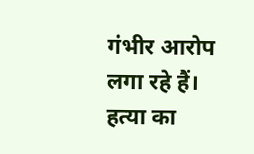गंभीर आरोप लगा रहे हैं।
हत्या का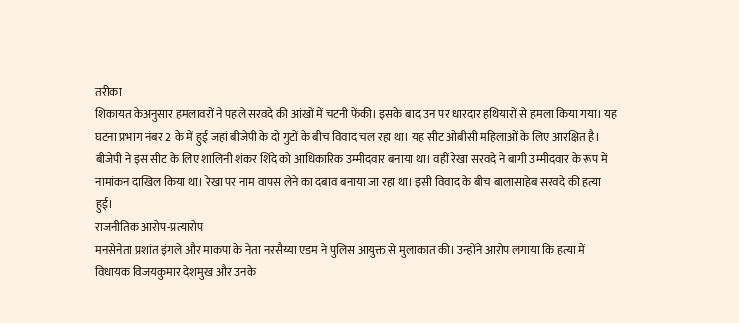तरीका
शिकायत केअनुसार हमलावरों ने पहले सरवदे की आंखों में चटनी फेंकी। इसके बाद उन पर धारदार हथियारों से हमला किया गया। यह घटना प्रभाग नंबर 2 के में हुई जहां बीजेपी के दो गुटों के बीच विवाद चल रहा था। यह सीट ओबीसी महिलाओं के लिए आरक्षित है।
बीजेपी ने इस सीट के लिए शालिनी शंकर शिंदे को आधिकारिक उम्मीदवार बनाया था। वहीं रेखा सरवदे ने बागी उम्मीदवार के रूप में नामांकन दाखिल किया था। रेखा पर नाम वापस लेने का दबाव बनाया जा रहा था। इसी विवाद के बीच बालासाहेब सरवदे की हत्या हुई।
राजनीतिक आरोप-प्रत्यारोप
मनसेनेता प्रशांत इंगले और माकपा के नेता नरसैय्या एडम ने पुलिस आयुक्त से मुलाकात की। उन्होंने आरोप लगाया कि हत्या में विधायक विजयकुमार देशमुख और उनके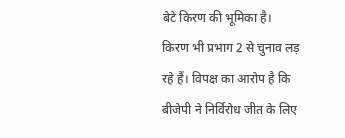बेटे किरण की भूमिका है। किरण भी प्रभाग 2 से चुनाव लड़ रहे हैं। विपक्ष का आरोप है कि बीजेपी ने निर्विरोध जीत के लिए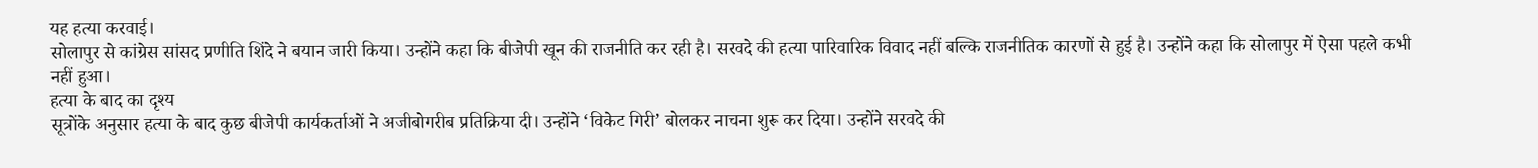यह हत्या करवाई।
सोलापुर से कांग्रेस सांसद प्रणीति शिंदे ने बयान जारी किया। उन्होंने कहा कि बीजेपी खून की राजनीति कर रही है। सरवदे की हत्या पारिवारिक विवाद नहीं बल्कि राजनीतिक कारणों से हुई है। उन्होंने कहा कि सोलापुर में ऐसा पहले कभी नहीं हुआ।
हत्या के बाद का दृश्य
सूत्रोंके अनुसार हत्या के बाद कुछ बीजेपी कार्यकर्ताओं ने अजीबोगरीब प्रतिक्रिया दी। उन्होंने ‘विकेट गिरी’ बोलकर नाचना शुरू कर दिया। उन्होंने सरवदे की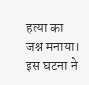हत्या का जश्न मनाया। इस घटना ने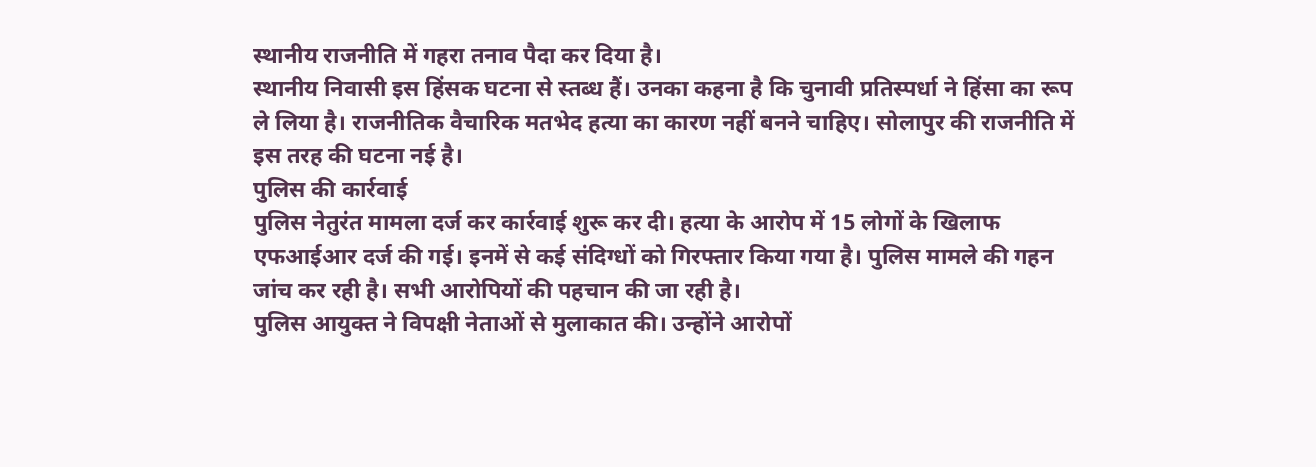स्थानीय राजनीति में गहरा तनाव पैदा कर दिया है।
स्थानीय निवासी इस हिंसक घटना से स्तब्ध हैं। उनका कहना है कि चुनावी प्रतिस्पर्धा ने हिंसा का रूप ले लिया है। राजनीतिक वैचारिक मतभेद हत्या का कारण नहीं बनने चाहिए। सोलापुर की राजनीति में इस तरह की घटना नई है।
पुलिस की कार्रवाई
पुलिस नेतुरंत मामला दर्ज कर कार्रवाई शुरू कर दी। हत्या के आरोप में 15 लोगों के खिलाफ एफआईआर दर्ज की गई। इनमें से कई संदिग्धों को गिरफ्तार किया गया है। पुलिस मामले की गहन जांच कर रही है। सभी आरोपियों की पहचान की जा रही है।
पुलिस आयुक्त ने विपक्षी नेताओं से मुलाकात की। उन्होंने आरोपों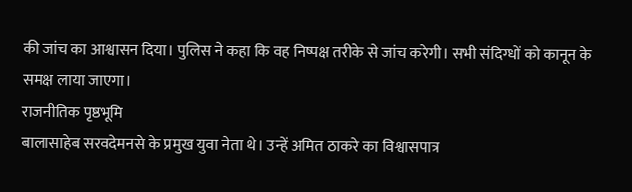की जांच का आश्वासन दिया। पुलिस ने कहा कि वह निष्पक्ष तरीके से जांच करेगी। सभी संदिग्धों को कानून के समक्ष लाया जाएगा।
राजनीतिक पृष्ठभूमि
बालासाहेब सरवदेमनसे के प्रमुख युवा नेता थे। उन्हें अमित ठाकरे का विश्वासपात्र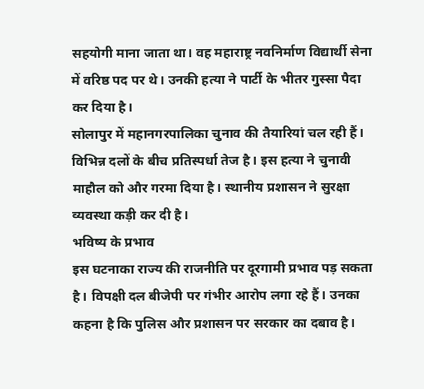सहयोगी माना जाता था। वह महाराष्ट्र नवनिर्माण विद्यार्थी सेना में वरिष्ठ पद पर थे। उनकी हत्या ने पार्टी के भीतर गुस्सा पैदा कर दिया है।
सोलापुर में महानगरपालिका चुनाव की तैयारियां चल रही हैं। विभिन्न दलों के बीच प्रतिस्पर्धा तेज है। इस हत्या ने चुनावी माहौल को और गरमा दिया है। स्थानीय प्रशासन ने सुरक्षा व्यवस्था कड़ी कर दी है।
भविष्य के प्रभाव
इस घटनाका राज्य की राजनीति पर दूरगामी प्रभाव पड़ सकता है। विपक्षी दल बीजेपी पर गंभीर आरोप लगा रहे हैं। उनका कहना है कि पुलिस और प्रशासन पर सरकार का दबाव है।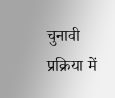चुनावी प्रक्रिया में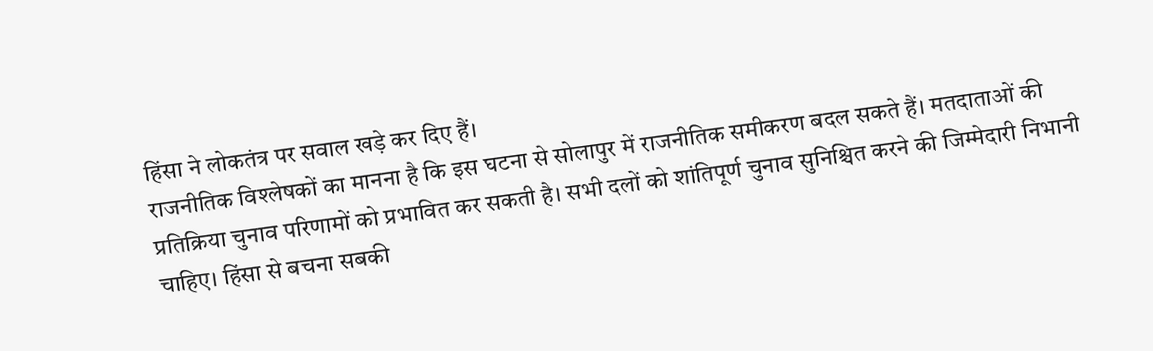हिंसा ने लोकतंत्र पर सवाल खड़े कर दिए हैं।
राजनीतिक विश्लेषकों का मानना है कि इस घटना से सोलापुर में राजनीतिक समीकरण बदल सकते हैं। मतदाताओं की प्रतिक्रिया चुनाव परिणामों को प्रभावित कर सकती है। सभी दलों को शांतिपूर्ण चुनाव सुनिश्चित करने की जिम्मेदारी निभानी चाहिए। हिंसा से बचना सबकी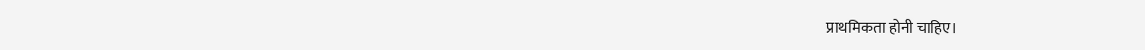प्राथमिकता होनी चाहिए।